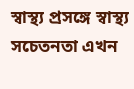স্বাস্থ্য প্রসঙ্গে স্বাস্থ্য সচেতনতা এখন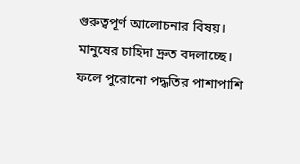গুরুত্বপূর্ণ আলোচনার বিষয়। মানুষের চাহিদা দ্রুত বদলাচ্ছে। ফলে পুরোনো পদ্ধতির পাশাপাশি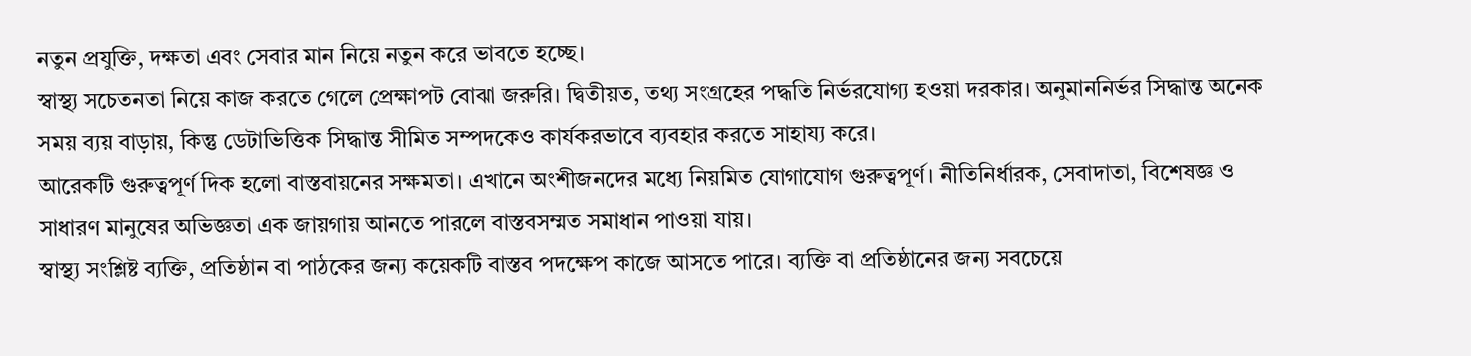নতুন প্রযুক্তি, দক্ষতা এবং সেবার মান নিয়ে নতুন করে ভাবতে হচ্ছে।
স্বাস্থ্য সচেতনতা নিয়ে কাজ করতে গেলে প্রেক্ষাপট বোঝা জরুরি। দ্বিতীয়ত, তথ্য সংগ্রহের পদ্ধতি নির্ভরযোগ্য হওয়া দরকার। অনুমাননির্ভর সিদ্ধান্ত অনেক সময় ব্যয় বাড়ায়, কিন্তু ডেটাভিত্তিক সিদ্ধান্ত সীমিত সম্পদকেও কার্যকরভাবে ব্যবহার করতে সাহায্য করে।
আরেকটি গুরুত্বপূর্ণ দিক হলো বাস্তবায়নের সক্ষমতা। এখানে অংশীজনদের মধ্যে নিয়মিত যোগাযোগ গুরুত্বপূর্ণ। নীতিনির্ধারক, সেবাদাতা, বিশেষজ্ঞ ও সাধারণ মানুষের অভিজ্ঞতা এক জায়গায় আনতে পারলে বাস্তবসম্মত সমাধান পাওয়া যায়।
স্বাস্থ্য সংশ্লিষ্ট ব্যক্তি, প্রতিষ্ঠান বা পাঠকের জন্য কয়েকটি বাস্তব পদক্ষেপ কাজে আসতে পারে। ব্যক্তি বা প্রতিষ্ঠানের জন্য সবচেয়ে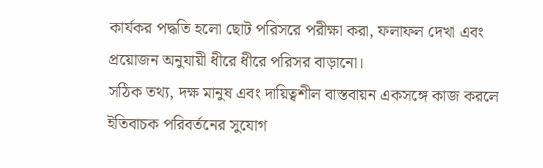কার্যকর পদ্ধতি হলো ছোট পরিসরে পরীক্ষা করা, ফলাফল দেখা এবং প্রয়োজন অনুযায়ী ধীরে ধীরে পরিসর বাড়ানো।
সঠিক তথ্য, দক্ষ মানুষ এবং দায়িত্বশীল বাস্তবায়ন একসঙ্গে কাজ করলে ইতিবাচক পরিবর্তনের সুযোগ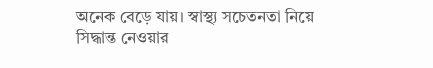অনেক বেড়ে যায়। স্বাস্থ্য সচেতনতা নিয়ে সিদ্ধান্ত নেওয়ার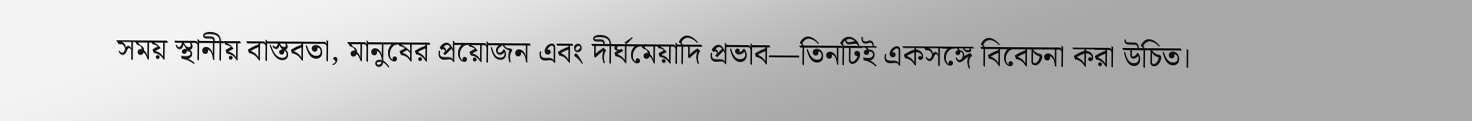সময় স্থানীয় বাস্তবতা, মানুষের প্রয়োজন এবং দীর্ঘমেয়াদি প্রভাব—তিনটিই একসঙ্গে বিবেচনা করা উচিত।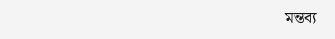মন্তব্য